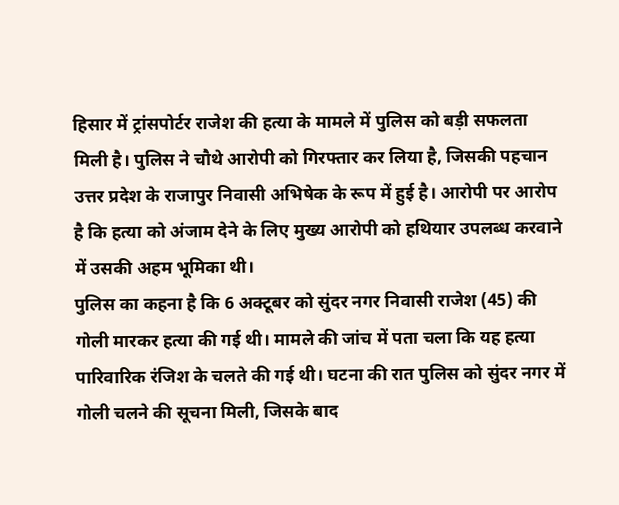हिसार में ट्रांसपोर्टर राजेश की हत्या के मामले में पुलिस को बड़ी सफलता मिली है। पुलिस ने चौथे आरोपी को गिरफ्तार कर लिया है, जिसकी पहचान उत्तर प्रदेश के राजापुर निवासी अभिषेक के रूप में हुई है। आरोपी पर आरोप है कि हत्या को अंजाम देने के लिए मुख्य आरोपी को हथियार उपलब्ध करवाने में उसकी अहम भूमिका थी।
पुलिस का कहना है कि 6 अक्टूबर को सुंदर नगर निवासी राजेश (45) की गोली मारकर हत्या की गई थी। मामले की जांच में पता चला कि यह हत्या पारिवारिक रंजिश के चलते की गई थी। घटना की रात पुलिस को सुंदर नगर में गोली चलने की सूचना मिली, जिसके बाद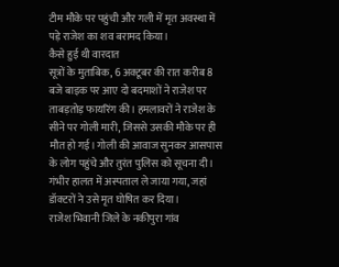टीम मौके पर पहुंची और गली में मृत अवस्था में पड़े राजेश का शव बरामद किया।
कैसे हुई थी वारदात
सूत्रों के मुताबिक, 6 अक्टूबर की रात करीब 8 बजे बाइक पर आए दो बदमाशों ने राजेश पर ताबड़तोड़ फायरिंग की। हमलावरों ने राजेश के सीने पर गोली मारी, जिससे उसकी मौके पर ही मौत हो गई। गोली की आवाज सुनकर आसपास के लोग पहुंचे और तुरंत पुलिस को सूचना दी। गंभीर हालत में अस्पताल ले जाया गया, जहां डॉक्टरों ने उसे मृत घोषित कर दिया।
राजेश भिवानी जिले के नकीपुरा गांव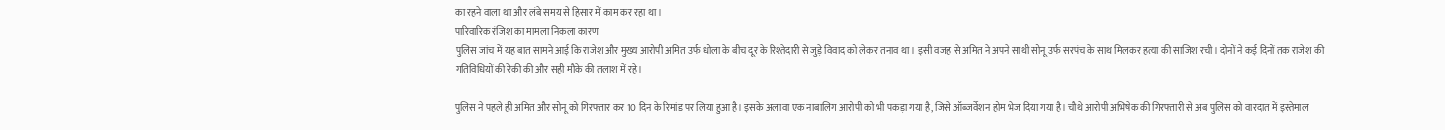का रहने वाला था और लंबे समय से हिसार में काम कर रहा था।
पारिवारिक रंजिश का मामला निकला कारण
पुलिस जांच में यह बात सामने आई कि राजेश और मुख्य आरोपी अमित उर्फ धोला के बीच दूर के रिश्तेदारी से जुड़े विवाद को लेकर तनाव था। इसी वजह से अमित ने अपने साथी सोनू उर्फ सरपंच के साथ मिलकर हत्या की साजिश रची। दोनों ने कई दिनों तक राजेश की गतिविधियों की रेकी की और सही मौके की तलाश में रहे।

पुलिस ने पहले ही अमित और सोनू को गिरफ्तार कर 10 दिन के रिमांड पर लिया हुआ है। इसके अलावा एक नाबालिग आरोपी को भी पकड़ा गया है, जिसे ऑब्जर्वेशन होम भेज दिया गया है। चौथे आरोपी अभिषेक की गिरफ्तारी से अब पुलिस को वारदात में इस्तेमाल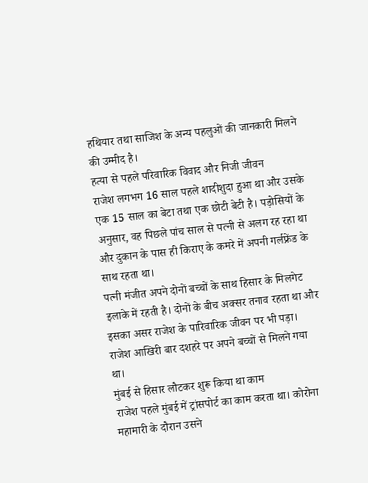हथियार तथा साजिश के अन्य पहलुओं की जानकारी मिलने की उम्मीद है।
हत्या से पहले परिवारिक विवाद और निजी जीवन
राजेश लगभग 16 साल पहले शादीशुदा हुआ था और उसके एक 15 साल का बेटा तथा एक छोटी बेटी है। पड़ोसियों के अनुसार, वह पिछले पांच साल से पत्नी से अलग रह रहा था और दुकान के पास ही किराए के कमरे में अपनी गर्लफ्रेंड के साथ रहता था।
पत्नी मंजीत अपने दोनों बच्चों के साथ हिसार के मिलगेट इलाके में रहती है। दोनों के बीच अक्सर तनाव रहता था और इसका असर राजेश के पारिवारिक जीवन पर भी पड़ा। राजेश आखिरी बार दशहरे पर अपने बच्चों से मिलने गया था।
मुंबई से हिसार लौटकर शुरू किया था काम
राजेश पहले मुंबई में ट्रांसपोर्ट का काम करता था। कोरोना महामारी के दौरान उसने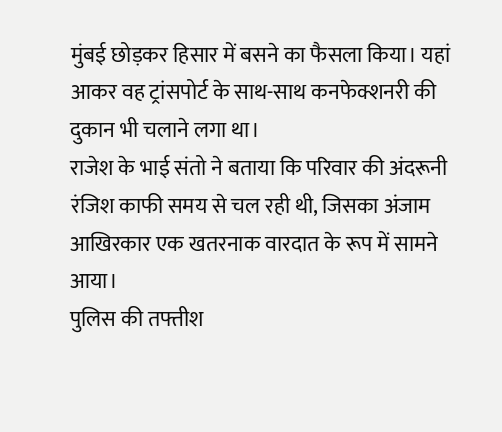मुंबई छोड़कर हिसार में बसने का फैसला किया। यहां आकर वह ट्रांसपोर्ट के साथ-साथ कनफेक्शनरी की दुकान भी चलाने लगा था।
राजेश के भाई संतो ने बताया कि परिवार की अंदरूनी रंजिश काफी समय से चल रही थी, जिसका अंजाम आखिरकार एक खतरनाक वारदात के रूप में सामने आया।
पुलिस की तफ्तीश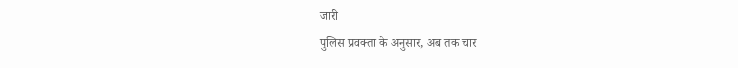जारी
पुलिस प्रवक्ता के अनुसार, अब तक चार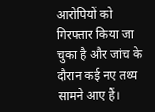आरोपियों को गिरफ्तार किया जा चुका है और जांच के दौरान कई नए तथ्य सामने आए हैं।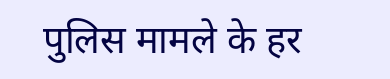पुलिस मामले के हर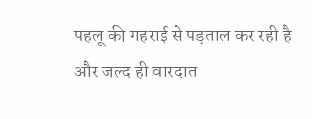पहलू की गहराई से पड़ताल कर रही है और जल्द ही वारदात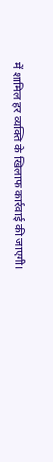में शामिल हर व्यक्ति के खिलाफ कार्रवाई की जाएगी।